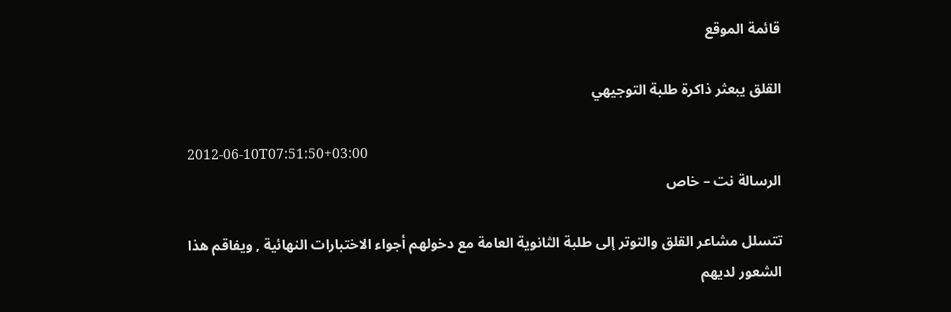قائمة الموقع

القلق يبعثر ذاكرة طلبة التوجيهي

2012-06-10T07:51:50+03:00
الرسالة نت – خاص

تتسلل مشاعر القلق والتوتر إلى طلبة الثانوية العامة مع دخولهم أجواء الاختبارات النهائية , ويفاقم هذا الشعور لديهم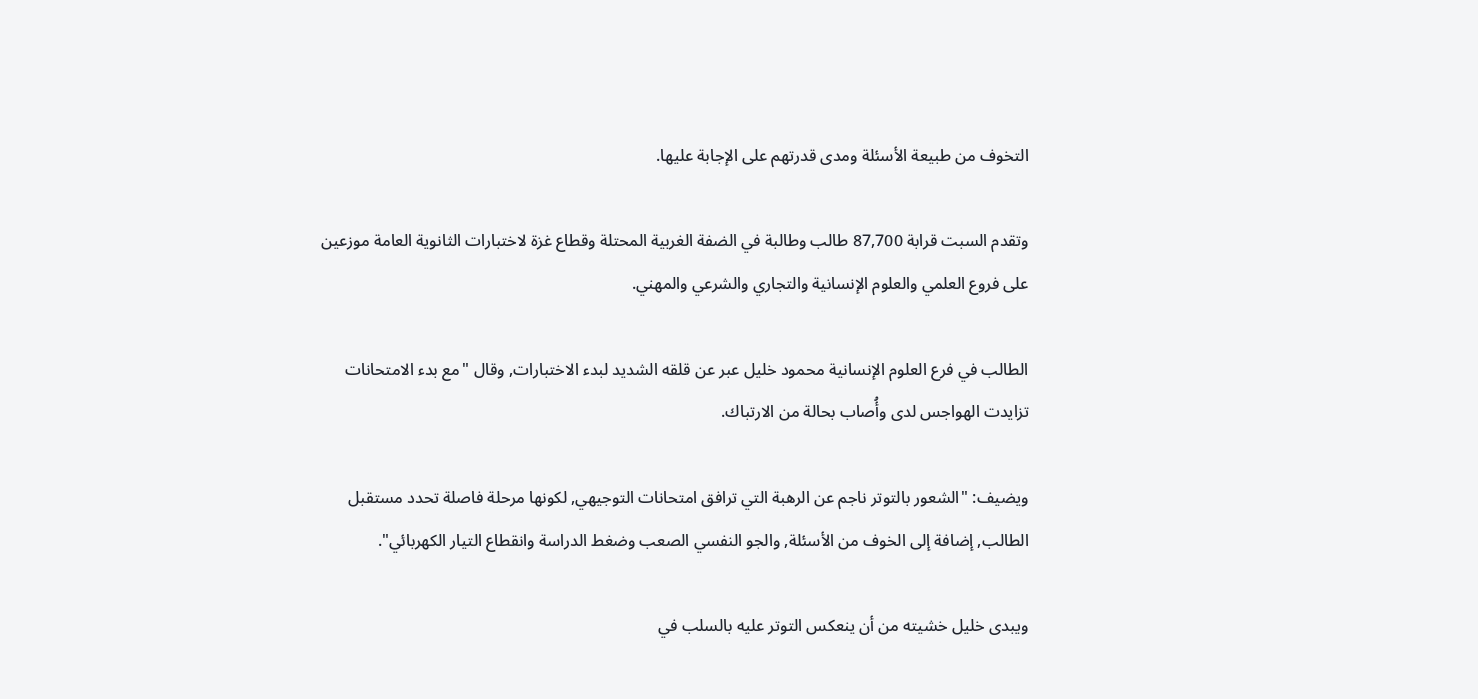التخوف من طبيعة الأسئلة ومدى قدرتهم على الإجابة عليها.

وتقدم السبت قرابة 87,700 طالب وطالبة في الضفة الغربية المحتلة وقطاع غزة لاختبارات الثانوية العامة موزعين على فروع العلمي والعلوم الإنسانية والتجاري والشرعي والمهني.

الطالب في فرع العلوم الإنسانية محمود خليل عبر عن قلقه الشديد لبدء الاختبارات, وقال "مع بدء الامتحانات تزايدت الهواجس لدى وأُصاب بحالة من الارتباك.

ويضيف: "الشعور بالتوتر ناجم عن الرهبة التي ترافق امتحانات التوجيهي, لكونها مرحلة فاصلة تحدد مستقبل الطالب, إضافة إلى الخوف من الأسئلة, والجو النفسي الصعب وضغط الدراسة وانقطاع التيار الكهربائي".

ويبدى خليل خشيته من أن ينعكس التوتر عليه بالسلب في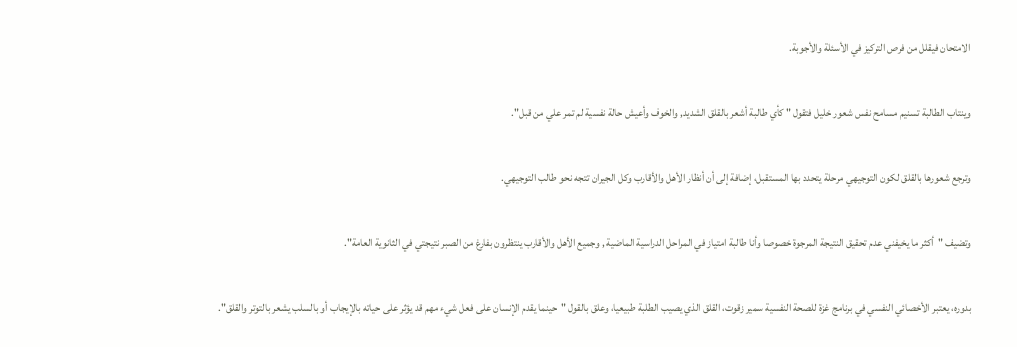الامتحان فيقلل من فرص التركيز في الأسئلة والأجوبة.

وينتاب الطالبة تسنيم مسامح نفس شعور خليل فتقول " كأي طالبة أشعر بالقلق الشديد, والخوف وأعيش حالة نفسية لم تمر علي من قبل".

وترجع شعورها بالقلق لكون التوجيهي مرحلة يتحدد بها المستقبل، إضافة إلى أن أنظار الأهل والأقارب وكل الجيران تتجه نحو طالب التوجيهي.

وتضيف "أكثر ما يخيفني عدم تحقيق النتيجة المرجوة خصوصا وأنا طالبة امتياز في المراحل الدراسية الماضية , وجميع الأهل والأقارب ينتظرون بفارغ من الصبر نتيجتي في الثانوية العامة".

بدوره، يعتبر الأخصائي النفسي في برنامج غزة للصحة النفسية سمير زقوت، القلق الذي يصيب الطلبة طبيعيا، وعلق بالقول "حينما يقدم الإنسان على فعل شيء مهم قد يؤثر على حياته بالإيجاب أو بالسلب يشعر بالتوتر والقلق".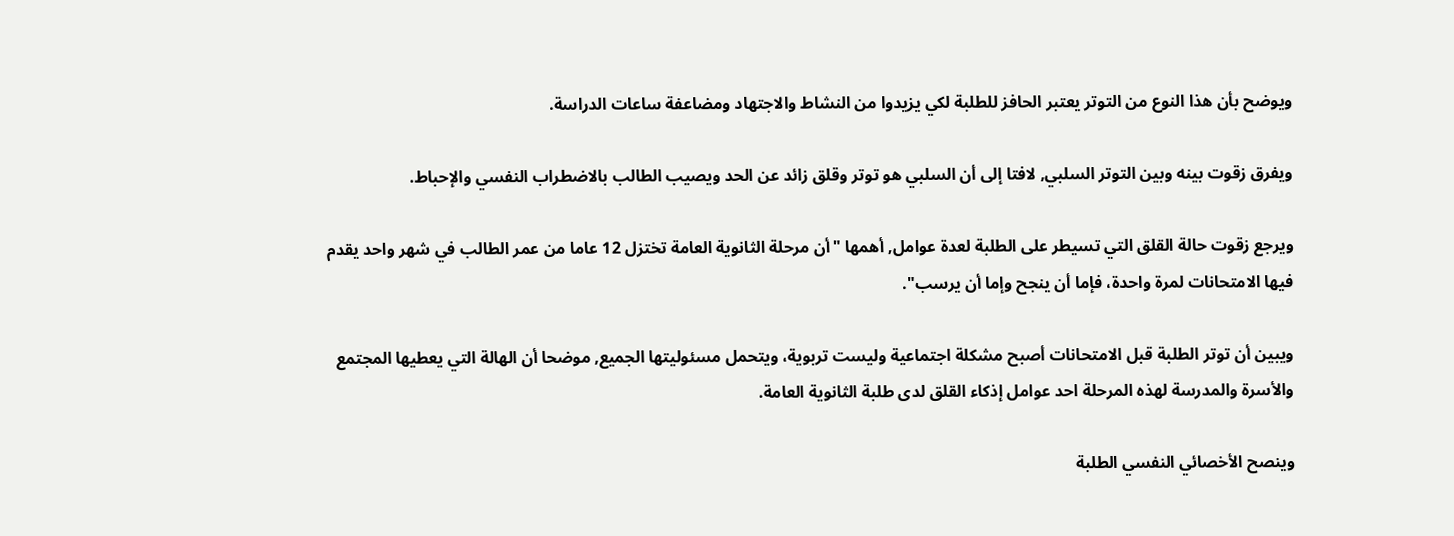ويوضح بأن هذا النوع من التوتر يعتبر الحافز للطلبة لكي يزيدوا من النشاط والاجتهاد ومضاعفة ساعات الدراسة.

ويفرق زقوت بينه وبين التوتر السلبي, لافتا إلى أن السلبي هو توتر وقلق زائد عن الحد ويصيب الطالب بالاضطراب النفسي والإحباط.

ويرجع زقوت حالة القلق التي تسيطر على الطلبة لعدة عوامل, أهمها "أن مرحلة الثانوية العامة تختزل 12 عاما من عمر الطالب في شهر واحد يقدم فيها الامتحانات لمرة واحدة، فإما أن ينجح وإما أن يرسب".

ويبين أن توتر الطلبة قبل الامتحانات أصبح مشكلة اجتماعية وليست تربوية، ويتحمل مسئوليتها الجميع, موضحا أن الهالة التي يعطيها المجتمع والأسرة والمدرسة لهذه المرحلة احد عوامل إذكاء القلق لدى طلبة الثانوية العامة.

وينصح الأخصائي النفسي الطلبة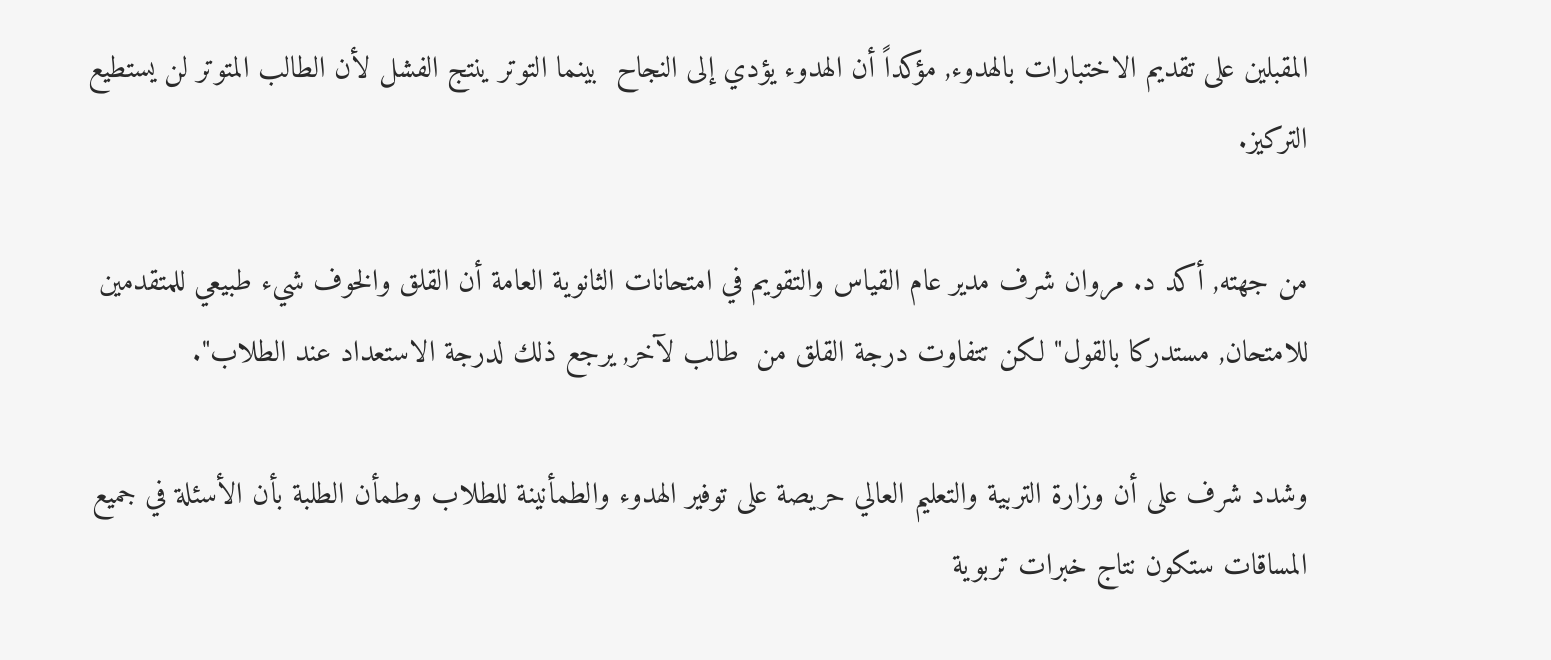المقبلين على تقديم الاختبارات بالهدوء, مؤكداً أن الهدوء يؤدي إلى النجاح  بينما التوتر ينتج الفشل لأن الطالب المتوتر لن يستطيع التركيز.

من جهته, أكد د. مروان شرف مدير عام القياس والتقويم في امتحانات الثانوية العامة أن القلق والخوف شيء طبيعي للمتقدمين للامتحان, مستدركا بالقول" لكن تتفاوت درجة القلق من  طالب لآخر, يرجع ذلك لدرجة الاستعداد عند الطلاب".

وشدد شرف على أن وزارة التربية والتعليم العالي حريصة على توفير الهدوء والطمأنينة للطلاب وطمأن الطلبة بأن الأسئلة في جميع المساقات ستكون نتاج خبرات تربوية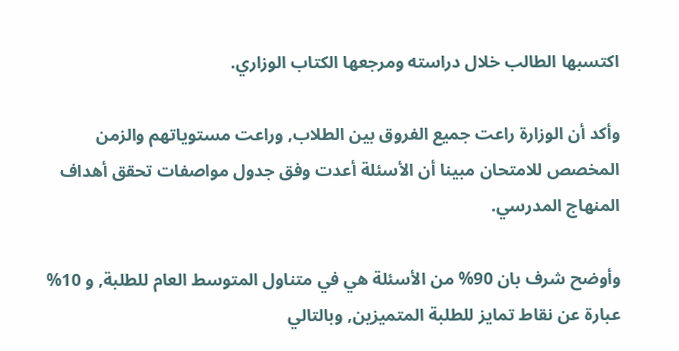اكتسبها الطالب خلال دراسته ومرجعها الكتاب الوزاري.

وأكد أن الوزارة راعت جميع الفروق بين الطلاب, وراعت مستوياتهم والزمن المخصص للامتحان مبينا أن الأسئلة أعدت وفق جدول مواصفات تحقق أهداف المنهاج المدرسي.

وأوضح شرف بان 90% من الأسئلة هي في متناول المتوسط العام للطلبة, و 10% عبارة عن نقاط تمايز للطلبة المتميزين, وبالتالي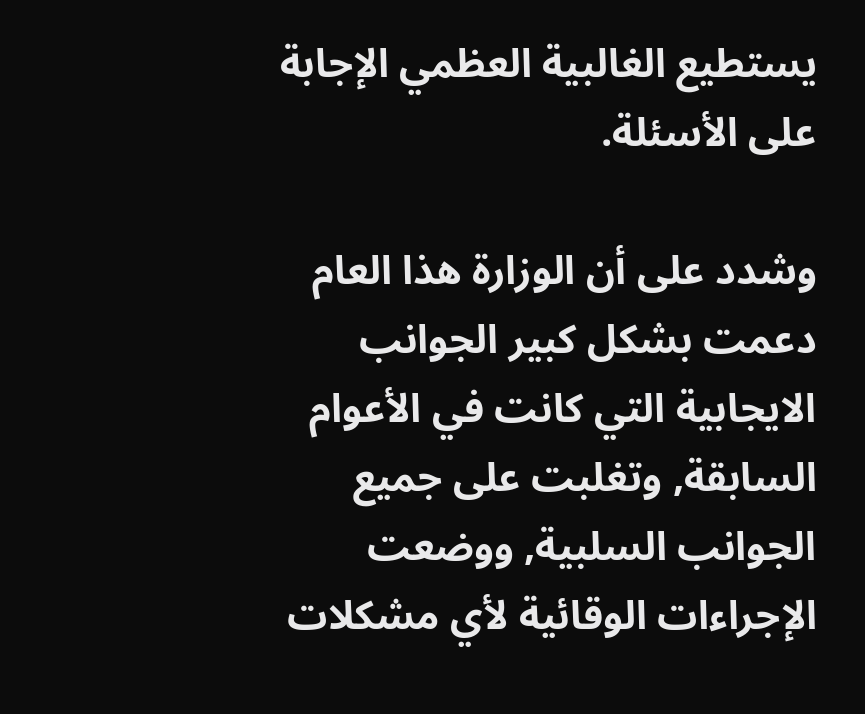يستطيع الغالبية العظمي الإجابة على الأسئلة.

وشدد على أن الوزارة هذا العام دعمت بشكل كبير الجوانب الايجابية التي كانت في الأعوام السابقة, وتغلبت على جميع الجوانب السلبية, ووضعت الإجراءات الوقائية لأي مشكلات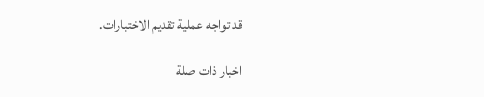قد تواجه عملية تقديم الاختبارات.

اخبار ذات صلة